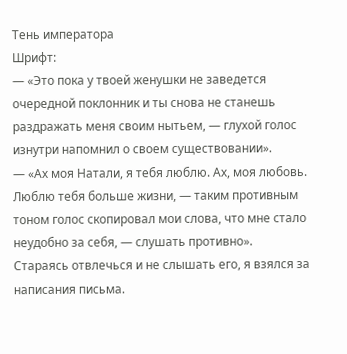Тень императора
Шрифт:
— «Это пока у твоей женушки не заведется очередной поклонник и ты снова не станешь раздражать меня своим нытьем, — глухой голос изнутри напомнил о своем существовании».
— «Ах моя Натали, я тебя люблю. Ах, моя любовь. Люблю тебя больше жизни, — таким противным тоном голос скопировал мои слова, что мне стало неудобно за себя, — слушать противно».
Стараясь отвлечься и не слышать его, я взялся за написания письма.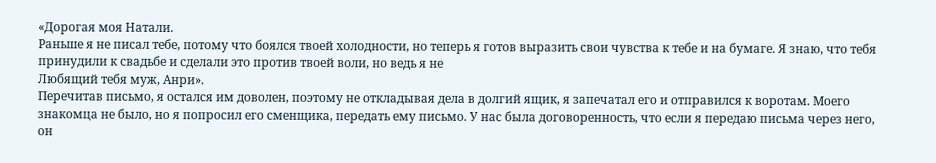«Дорогая моя Натали.
Раньше я не писал тебе, потому что боялся твоей холодности, но теперь я готов выразить свои чувства к тебе и на бумаге. Я знаю, что тебя принудили к свадьбе и сделали это против твоей воли, но ведь я не
Любящий тебя муж, Анри».
Перечитав письмо, я остался им доволен, поэтому не откладывая дела в долгий ящик, я запечатал его и отправился к воротам. Моего знакомца не было, но я попросил его сменщика, передать ему письмо. У нас была договоренность, что если я передаю письма через него, он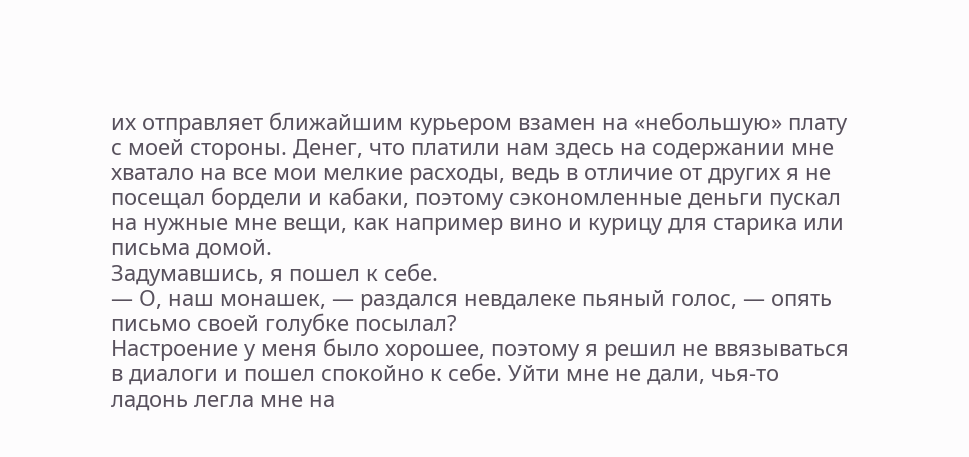их отправляет ближайшим курьером взамен на «небольшую» плату с моей стороны. Денег, что платили нам здесь на содержании мне хватало на все мои мелкие расходы, ведь в отличие от других я не посещал бордели и кабаки, поэтому сэкономленные деньги пускал на нужные мне вещи, как например вино и курицу для старика или письма домой.
Задумавшись, я пошел к себе.
— О, наш монашек, — раздался невдалеке пьяный голос, — опять письмо своей голубке посылал?
Настроение у меня было хорошее, поэтому я решил не ввязываться в диалоги и пошел спокойно к себе. Уйти мне не дали, чья-то ладонь легла мне на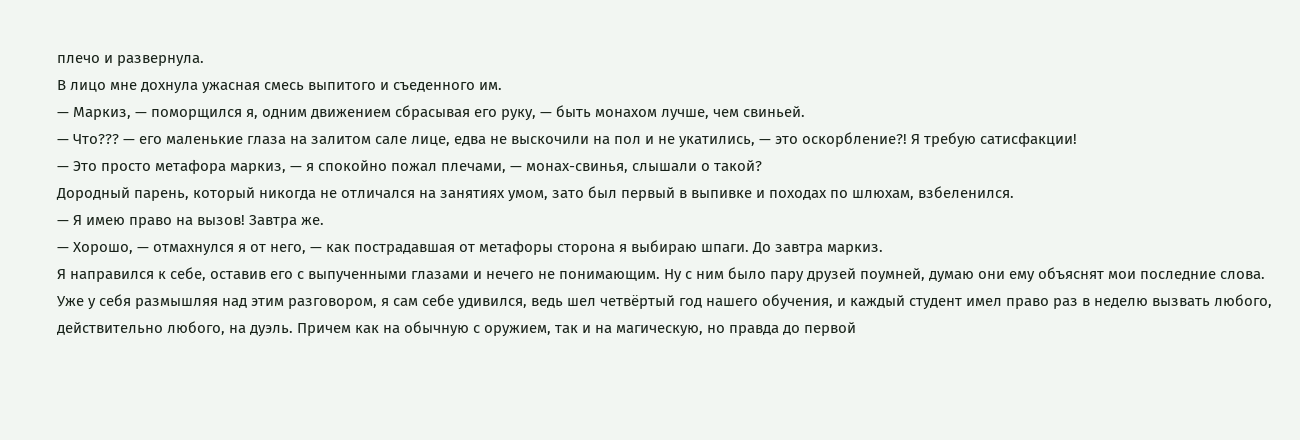плечо и развернула.
В лицо мне дохнула ужасная смесь выпитого и съеденного им.
— Маркиз, — поморщился я, одним движением сбрасывая его руку, — быть монахом лучше, чем свиньей.
— Что??? — его маленькие глаза на залитом сале лице, едва не выскочили на пол и не укатились, — это оскорбление?! Я требую сатисфакции!
— Это просто метафора маркиз, — я спокойно пожал плечами, — монах-свинья, слышали о такой?
Дородный парень, который никогда не отличался на занятиях умом, зато был первый в выпивке и походах по шлюхам, взбеленился.
— Я имею право на вызов! Завтра же.
— Хорошо, — отмахнулся я от него, — как пострадавшая от метафоры сторона я выбираю шпаги. До завтра маркиз.
Я направился к себе, оставив его с выпученными глазами и нечего не понимающим. Ну с ним было пару друзей поумней, думаю они ему объяснят мои последние слова.
Уже у себя размышляя над этим разговором, я сам себе удивился, ведь шел четвёртый год нашего обучения, и каждый студент имел право раз в неделю вызвать любого, действительно любого, на дуэль. Причем как на обычную с оружием, так и на магическую, но правда до первой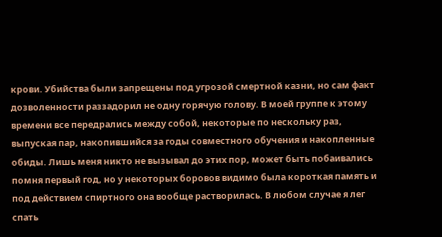крови. Убийства были запрещены под угрозой смертной казни, но сам факт дозволенности раззадорил не одну горячую голову. В моей группе к этому времени все передрались между собой, некоторые по нескольку раз, выпуская пар, накопившийся за годы совместного обучения и накопленные обиды. Лишь меня никто не вызывал до этих пор, может быть побаивались помня первый год, но у некоторых боровов видимо была короткая память и под действием спиртного она вообще растворилась. В любом случае я лег спать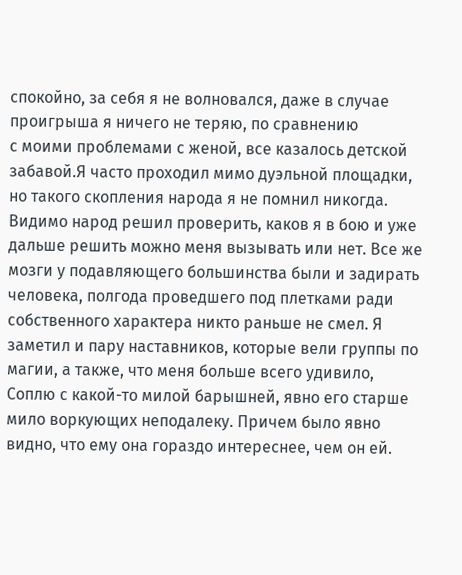спокойно, за себя я не волновался, даже в случае проигрыша я ничего не теряю, по сравнению
с моими проблемами с женой, все казалось детской забавой.Я часто проходил мимо дуэльной площадки, но такого скопления народа я не помнил никогда. Видимо народ решил проверить, каков я в бою и уже дальше решить можно меня вызывать или нет. Все же мозги у подавляющего большинства были и задирать человека, полгода проведшего под плетками ради собственного характера никто раньше не смел. Я заметил и пару наставников, которые вели группы по магии, а также, что меня больше всего удивило, Соплю с какой-то милой барышней, явно его старше мило воркующих неподалеку. Причем было явно видно, что ему она гораздо интереснее, чем он ей.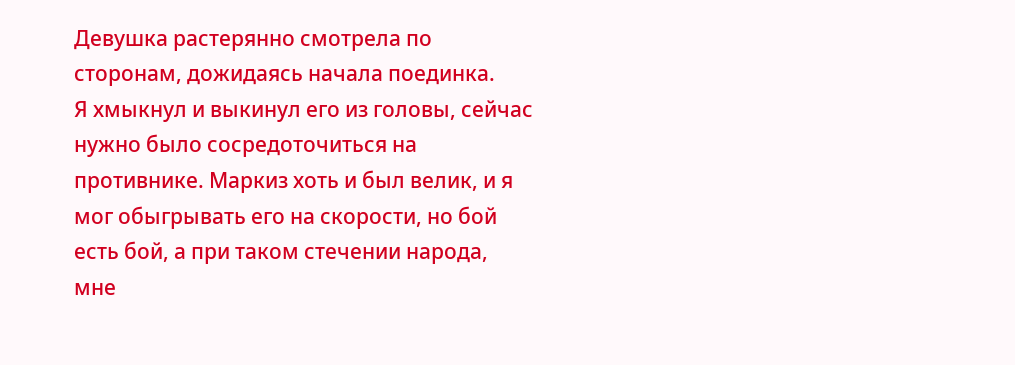Девушка растерянно смотрела по сторонам, дожидаясь начала поединка.
Я хмыкнул и выкинул его из головы, сейчас нужно было сосредоточиться на противнике. Маркиз хоть и был велик, и я мог обыгрывать его на скорости, но бой есть бой, а при таком стечении народа, мне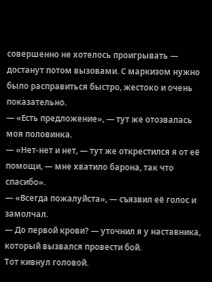совершенно не хотелось проигрывать — достанут потом вызовами. С маркизом нужно было расправиться быстро, жестоко и очень показательно.
— «Есть предложение», — тут же отозвалась моя половинка.
— «Нет-нет и нет, — тут же открестился я от её помощи, — мне хватило барона, так что спасибо».
— «Всегда пожалуйста», — съязвил её голос и замолчал.
— До первой крови? — уточнил я у наставника, который вызвался провести бой.
Тот кивнул головой.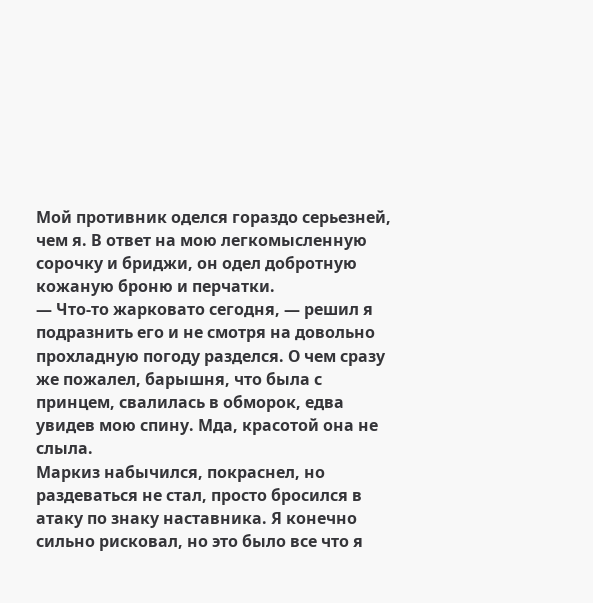Мой противник оделся гораздо серьезней, чем я. В ответ на мою легкомысленную сорочку и бриджи, он одел добротную кожаную броню и перчатки.
— Что-то жарковато сегодня, — решил я подразнить его и не смотря на довольно прохладную погоду разделся. О чем сразу же пожалел, барышня, что была с принцем, свалилась в обморок, едва увидев мою спину. Мда, красотой она не слыла.
Маркиз набычился, покраснел, но раздеваться не стал, просто бросился в атаку по знаку наставника. Я конечно сильно рисковал, но это было все что я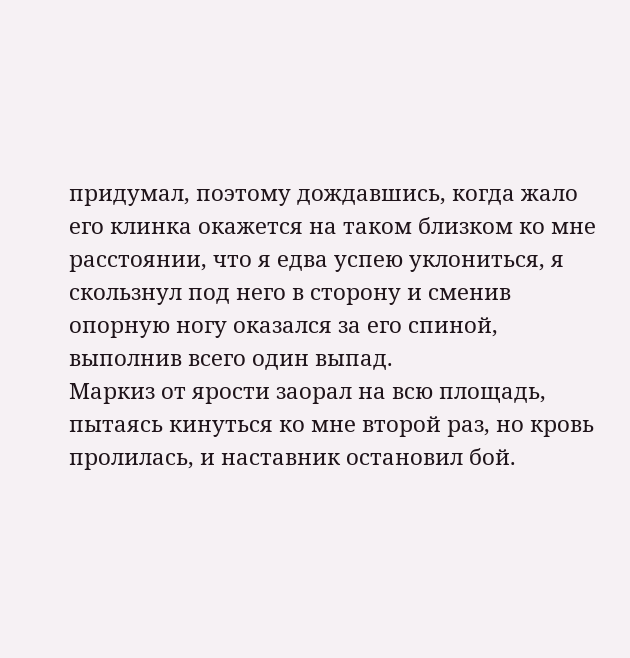придумал, поэтому дождавшись, когда жало его клинка окажется на таком близком ко мне расстоянии, что я едва успею уклониться, я скользнул под него в сторону и сменив опорную ногу оказался за его спиной, выполнив всего один выпад.
Маркиз от ярости заорал на всю площадь, пытаясь кинуться ко мне второй раз, но кровь пролилась, и наставник остановил бой.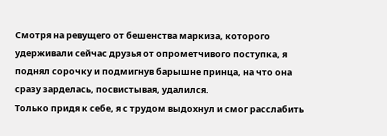Смотря на ревущего от бешенства маркиза, которого удерживали сейчас друзья от опрометчивого поступка, я поднял сорочку и подмигнув барышне принца, на что она сразу зарделась, посвистывая, удалился.
Только придя к себе, я с трудом выдохнул и смог расслабить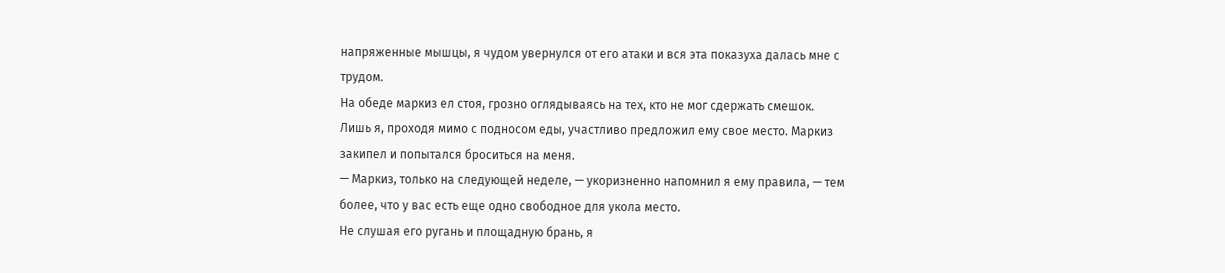напряженные мышцы, я чудом увернулся от его атаки и вся эта показуха далась мне с трудом.
На обеде маркиз ел стоя, грозно оглядываясь на тех, кто не мог сдержать смешок.
Лишь я, проходя мимо с подносом еды, участливо предложил ему свое место. Маркиз закипел и попытался броситься на меня.
— Маркиз, только на следующей неделе, — укоризненно напомнил я ему правила, — тем более, что у вас есть еще одно свободное для укола место.
Не слушая его ругань и площадную брань, я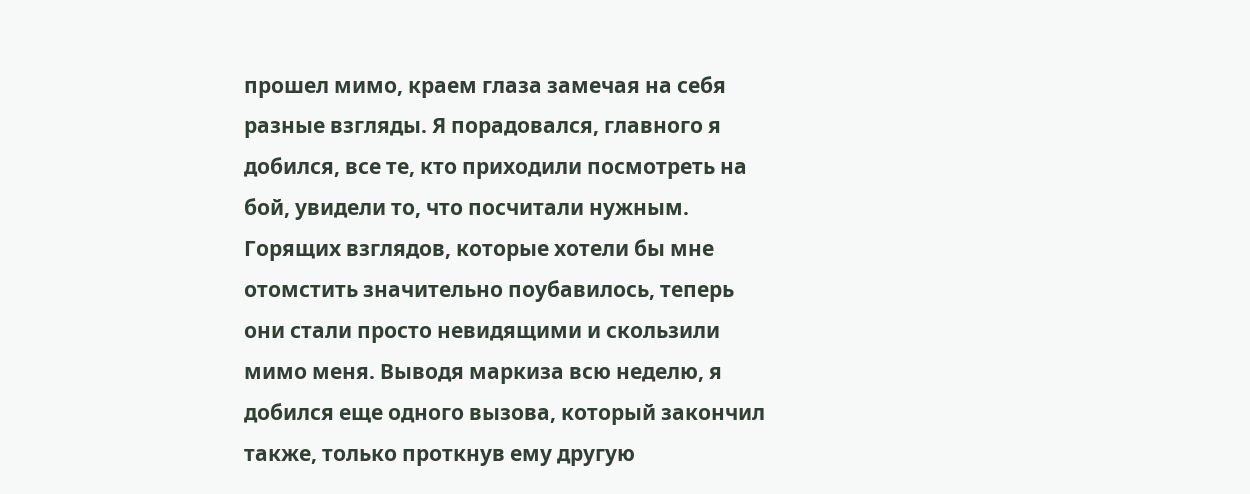прошел мимо, краем глаза замечая на себя разные взгляды. Я порадовался, главного я добился, все те, кто приходили посмотреть на бой, увидели то, что посчитали нужным. Горящих взглядов, которые хотели бы мне отомстить значительно поубавилось, теперь они стали просто невидящими и скользили мимо меня. Выводя маркиза всю неделю, я добился еще одного вызова, который закончил также, только проткнув ему другую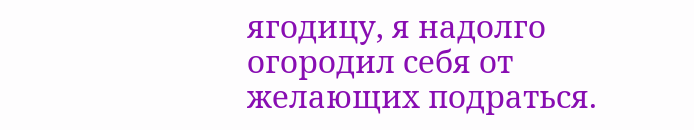ягодицу, я надолго огородил себя от желающих подраться.